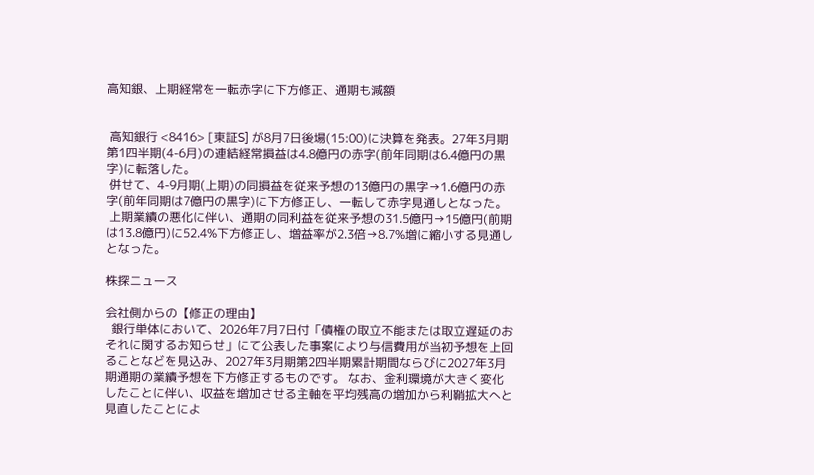高知銀、上期経常を一転赤字に下方修正、通期も減額


 高知銀行 <8416> [東証S] が8月7日後場(15:00)に決算を発表。27年3月期第1四半期(4-6月)の連結経常損益は4.8億円の赤字(前年同期は6.4億円の黒字)に転落した。
 併せて、4-9月期(上期)の同損益を従来予想の13億円の黒字→1.6億円の赤字(前年同期は7億円の黒字)に下方修正し、一転して赤字見通しとなった。
 上期業績の悪化に伴い、通期の同利益を従来予想の31.5億円→15億円(前期は13.8億円)に52.4%下方修正し、増益率が2.3倍→8.7%増に縮小する見通しとなった。

株探ニュース

会社側からの【修正の理由】
  銀行単体において、2026年7月7日付「債権の取立不能または取立遅延のおそれに関するお知らせ」にて公表した事案により与信費用が当初予想を上回ることなどを見込み、2027年3月期第2四半期累計期間ならびに2027年3月期通期の業績予想を下方修正するものです。 なお、金利環境が大きく変化したことに伴い、収益を増加させる主軸を平均残高の増加から利鞘拡大へと見直したことによ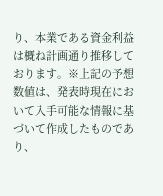り、本業である資金利益は概ね計画通り推移しております。※上記の予想数値は、発表時現在において入手可能な情報に基づいて作成したものであり、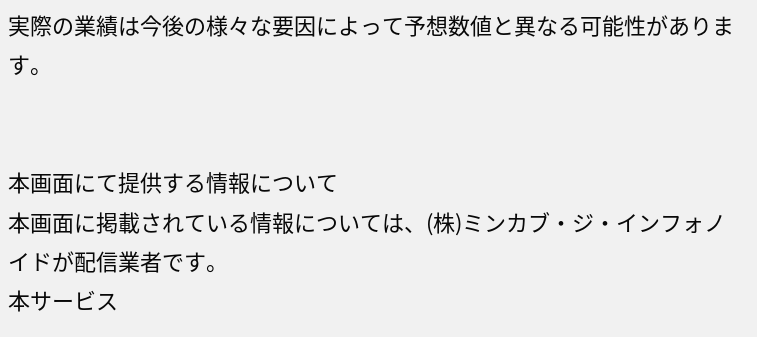実際の業績は今後の様々な要因によって予想数値と異なる可能性があります。


本画面にて提供する情報について
本画面に掲載されている情報については、(株)ミンカブ・ジ・インフォノイドが配信業者です。
本サービス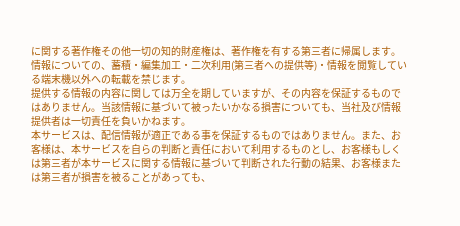に関する著作権その他一切の知的財産権は、著作権を有する第三者に帰属します。情報についての、蓄積・編集加工・二次利用(第三者への提供等)・情報を閲覧している端末機以外への転載を禁じます。
提供する情報の内容に関しては万全を期していますが、その内容を保証するものではありません。当該情報に基づいて被ったいかなる損害についても、当社及び情報提供者は一切責任を負いかねます。
本サービスは、配信情報が適正である事を保証するものではありません。また、お客様は、本サービスを自らの判断と責任において利用するものとし、お客様もしくは第三者が本サービスに関する情報に基づいて判断された行動の結果、お客様または第三者が損害を被ることがあっても、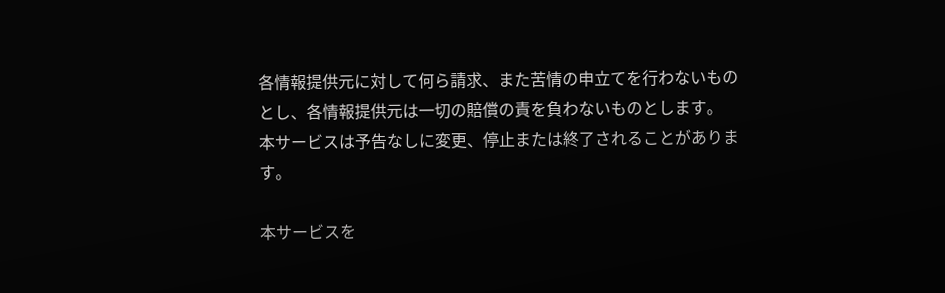各情報提供元に対して何ら請求、また苦情の申立てを行わないものとし、各情報提供元は一切の賠償の責を負わないものとします。
本サービスは予告なしに変更、停止または終了されることがあります。

本サービスを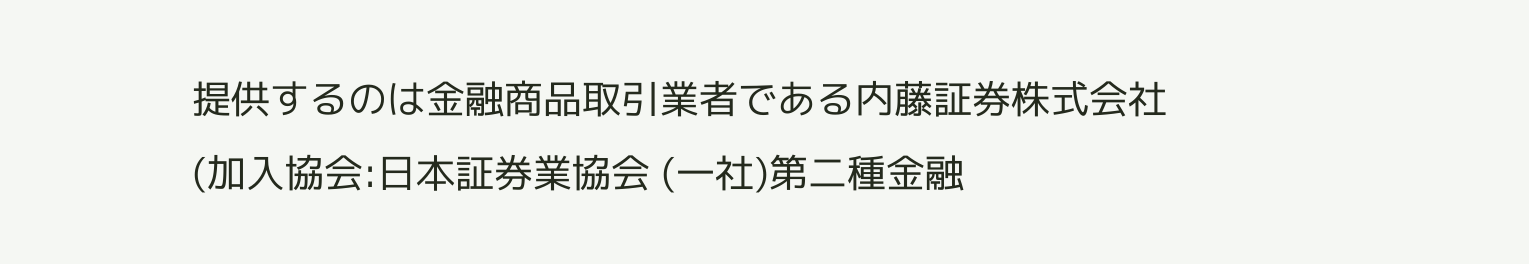提供するのは金融商品取引業者である内藤証券株式会社 (加入協会:日本証券業協会 (一社)第二種金融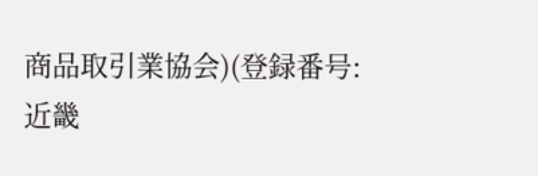商品取引業協会)(登録番号:近畿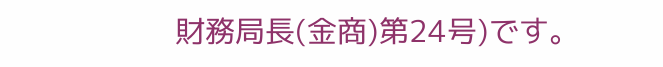財務局長(金商)第24号)です。